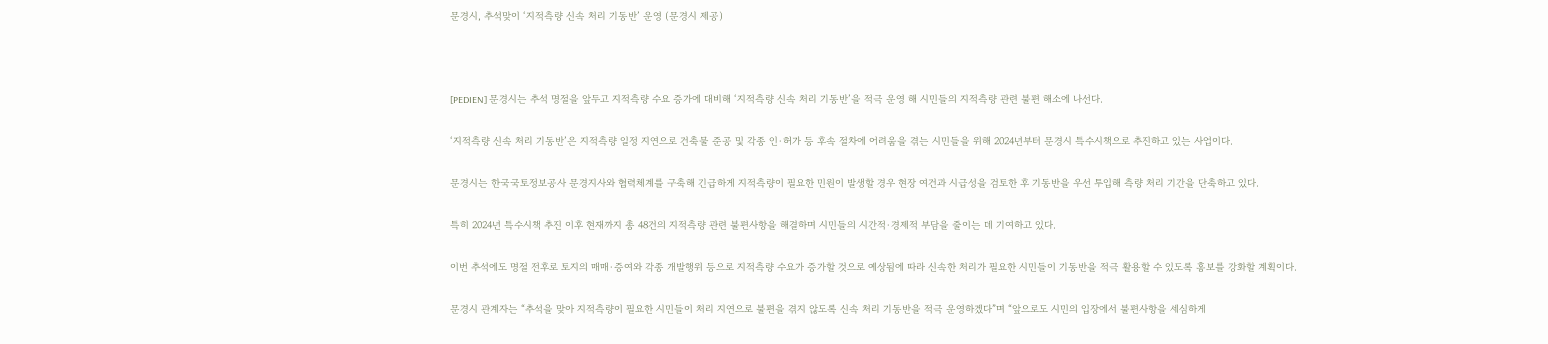문경시, 추석맞이 ‘지적측량 신속 처리 기동반’ 운영 (문경시 제공)



[PEDIEN] 문경시는 추석 명절을 앞두고 지적측량 수요 증가에 대비해 ‘지적측량 신속 처리 기동반’을 적극 운영 해 시민들의 지적측량 관련 불편 해소에 나선다.

‘지적측량 신속 처리 기동반’은 지적측량 일정 지연으로 건축물 준공 및 각종 인·허가 등 후속 절차에 어려움을 겪는 시민들을 위해 2024년부터 문경시 특수시책으로 추진하고 있는 사업이다.

문경시는 한국국토정보공사 문경지사와 협력체계를 구축해 긴급하게 지적측량이 필요한 민원이 발생할 경우 현장 여건과 시급성을 검토한 후 기동반을 우선 투입해 측량 처리 기간을 단축하고 있다.

특히 2024년 특수시책 추진 이후 현재까지 총 48건의 지적측량 관련 불편사항을 해결하며 시민들의 시간적·경제적 부담을 줄이는 데 기여하고 있다.

이번 추석에도 명절 전후로 토지의 매매·증여와 각종 개발행위 등으로 지적측량 수요가 증가할 것으로 예상됨에 따라 신속한 처리가 필요한 시민들이 기동반을 적극 활용할 수 있도록 홍보를 강화할 계획이다.

문경시 관계자는 “추석을 맞아 지적측량이 필요한 시민들이 처리 지연으로 불편을 겪지 않도록 신속 처리 기동반을 적극 운영하겠다”며 “앞으로도 시민의 입장에서 불편사항을 세심하게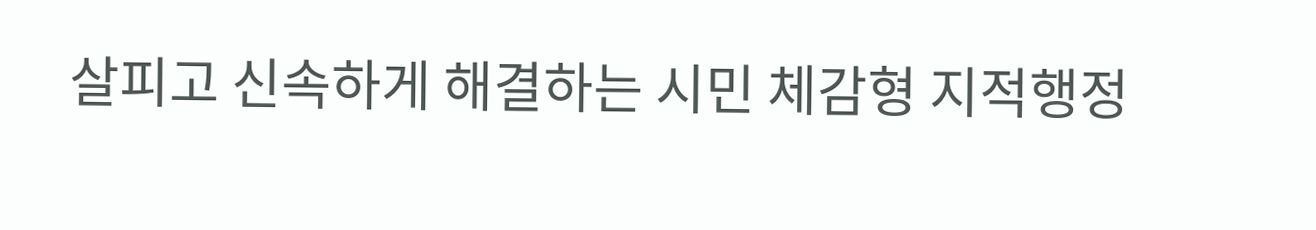살피고 신속하게 해결하는 시민 체감형 지적행정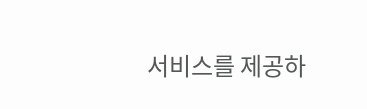서비스를 제공하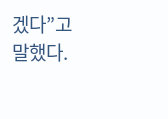겠다”고 말했다.